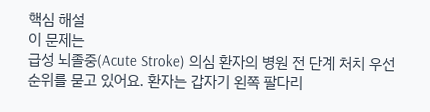핵심 해설
이 문제는
급성 뇌졸중(Acute Stroke) 의심 환자의 병원 전 단계 처치 우선순위를 묻고 있어요. 환자는 갑자기 왼쪽 팔다리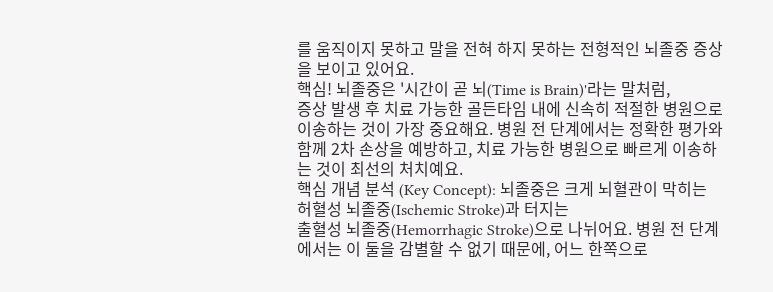를 움직이지 못하고 말을 전혀 하지 못하는 전형적인 뇌졸중 증상을 보이고 있어요.
핵심! 뇌졸중은 '시간이 곧 뇌(Time is Brain)'라는 말처럼,
증상 발생 후 치료 가능한 골든타임 내에 신속히 적절한 병원으로 이송하는 것이 가장 중요해요. 병원 전 단계에서는 정확한 평가와 함께 2차 손상을 예방하고, 치료 가능한 병원으로 빠르게 이송하는 것이 최선의 처치예요.
핵심 개념 분석 (Key Concept): 뇌졸중은 크게 뇌혈관이 막히는
허혈성 뇌졸중(Ischemic Stroke)과 터지는
출혈성 뇌졸중(Hemorrhagic Stroke)으로 나뉘어요. 병원 전 단계에서는 이 둘을 감별할 수 없기 때문에, 어느 한쪽으로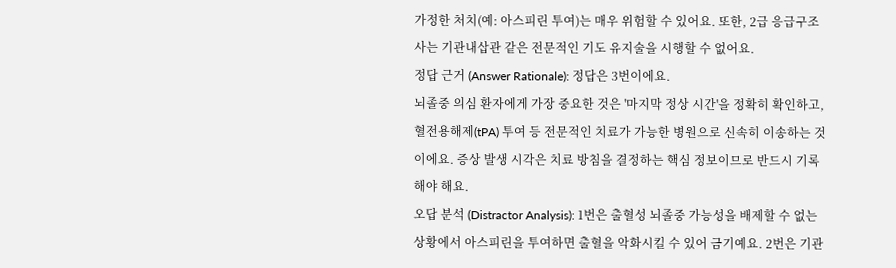가정한 처치(예: 아스피린 투여)는 매우 위험할 수 있어요. 또한, 2급 응급구조사는 기관내삽관 같은 전문적인 기도 유지술을 시행할 수 없어요.
정답 근거 (Answer Rationale): 정답은 3번이에요.
뇌졸중 의심 환자에게 가장 중요한 것은 '마지막 정상 시간'을 정확히 확인하고, 혈전용해제(tPA) 투여 등 전문적인 치료가 가능한 병원으로 신속히 이송하는 것이에요. 증상 발생 시각은 치료 방침을 결정하는 핵심 정보이므로 반드시 기록해야 해요.
오답 분석 (Distractor Analysis): 1번은 출혈성 뇌졸중 가능성을 배제할 수 없는 상황에서 아스피린을 투여하면 출혈을 악화시킬 수 있어 금기예요. 2번은 기관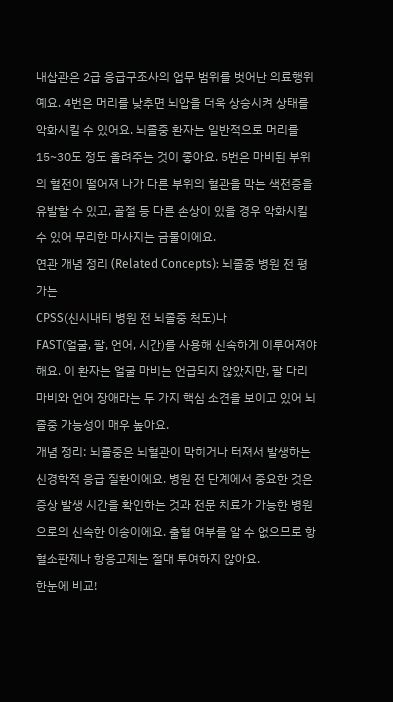내삽관은 2급 응급구조사의 업무 범위를 벗어난 의료행위예요. 4번은 머리를 낮추면 뇌압을 더욱 상승시켜 상태를 악화시킬 수 있어요. 뇌졸중 환자는 일반적으로 머리를 15~30도 정도 올려주는 것이 좋아요. 5번은 마비된 부위의 혈전이 떨어져 나가 다른 부위의 혈관을 막는 색전증을 유발할 수 있고, 골절 등 다른 손상이 있을 경우 악화시킬 수 있어 무리한 마사지는 금물이에요.
연관 개념 정리 (Related Concepts): 뇌졸중 병원 전 평가는
CPSS(신시내티 병원 전 뇌졸중 척도)나
FAST(얼굴, 팔, 언어, 시간)를 사용해 신속하게 이루어져야 해요. 이 환자는 얼굴 마비는 언급되지 않았지만, 팔 다리 마비와 언어 장애라는 두 가지 핵심 소견을 보이고 있어 뇌졸중 가능성이 매우 높아요.
개념 정리: 뇌졸중은 뇌혈관이 막히거나 터져서 발생하는 신경학적 응급 질환이에요. 병원 전 단계에서 중요한 것은 증상 발생 시간을 확인하는 것과 전문 치료가 가능한 병원으로의 신속한 이송이에요. 출혈 여부를 알 수 없으므로 항혈소판제나 항응고제는 절대 투여하지 않아요.
한눈에 비교!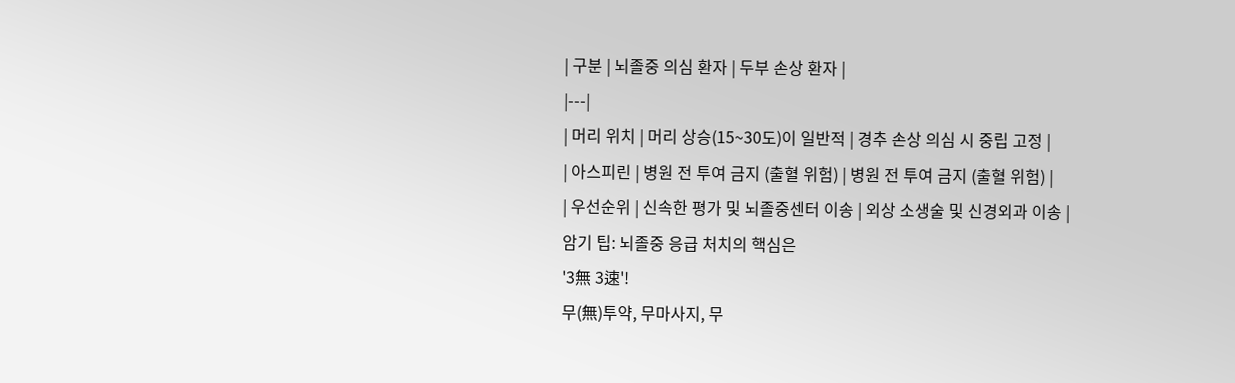| 구분 | 뇌졸중 의심 환자 | 두부 손상 환자 |
|---|
| 머리 위치 | 머리 상승(15~30도)이 일반적 | 경추 손상 의심 시 중립 고정 |
| 아스피린 | 병원 전 투여 금지 (출혈 위험) | 병원 전 투여 금지 (출혈 위험) |
| 우선순위 | 신속한 평가 및 뇌졸중센터 이송 | 외상 소생술 및 신경외과 이송 |
암기 팁: 뇌졸중 응급 처치의 핵심은
'3無 3速'!
무(無)투약, 무마사지, 무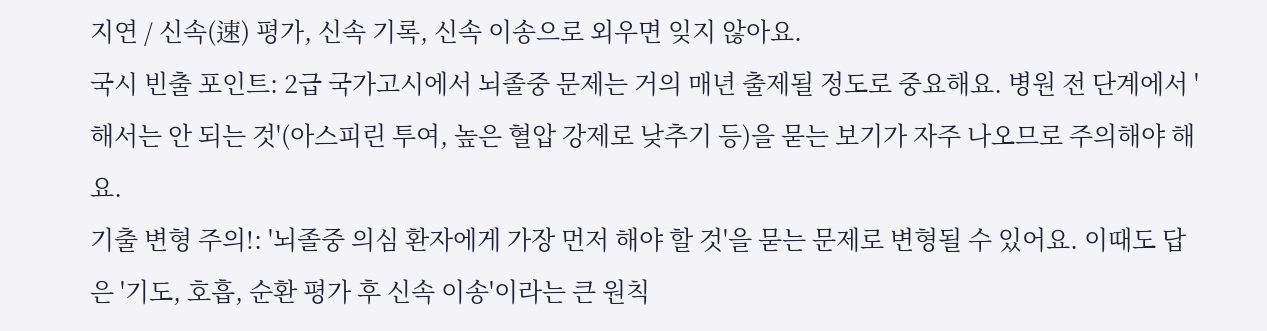지연 / 신속(速) 평가, 신속 기록, 신속 이송으로 외우면 잊지 않아요.
국시 빈출 포인트: 2급 국가고시에서 뇌졸중 문제는 거의 매년 출제될 정도로 중요해요. 병원 전 단계에서 '해서는 안 되는 것'(아스피린 투여, 높은 혈압 강제로 낮추기 등)을 묻는 보기가 자주 나오므로 주의해야 해요.
기출 변형 주의!: '뇌졸중 의심 환자에게 가장 먼저 해야 할 것'을 묻는 문제로 변형될 수 있어요. 이때도 답은 '기도, 호흡, 순환 평가 후 신속 이송'이라는 큰 원칙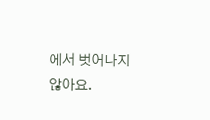에서 벗어나지 않아요.